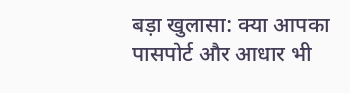बड़ा खुलासा: क्या आपका पासपोर्ट और आधार भी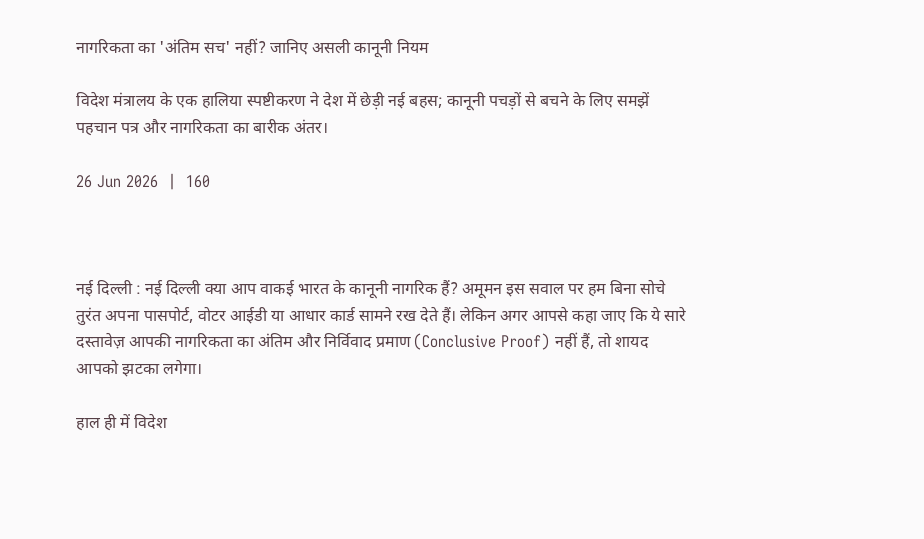नागरिकता का 'अंतिम सच' नहीं? जानिए असली कानूनी नियम

विदेश मंत्रालय के एक हालिया स्पष्टीकरण ने देश में छेड़ी नई बहस; कानूनी पचड़ों से बचने के लिए समझें पहचान पत्र और नागरिकता का बारीक अंतर।

26 Jun 2026  |  160



नई दिल्ली : नई दिल्ली क्या आप वाकई भारत के कानूनी नागरिक हैं? अमूमन इस सवाल पर हम बिना सोचे तुरंत अपना पासपोर्ट, वोटर आईडी या आधार कार्ड सामने रख देते हैं। लेकिन अगर आपसे कहा जाए कि ये सारे दस्तावेज़ आपकी नागरिकता का अंतिम और निर्विवाद प्रमाण (Conclusive Proof) नहीं हैं, तो शायद आपको झटका लगेगा।

हाल ही में विदेश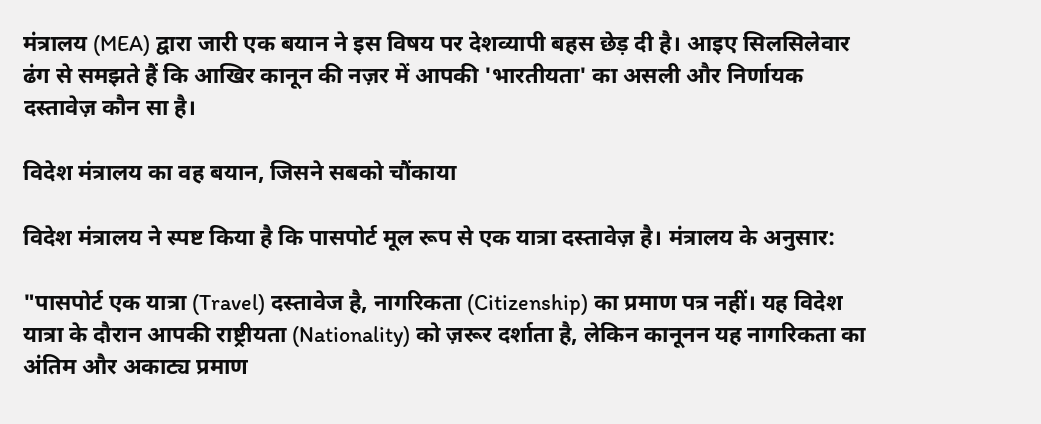मंत्रालय (MEA) द्वारा जारी एक बयान ने इस विषय पर देशव्यापी बहस छेड़ दी है। आइए सिलसिलेवार ढंग से समझते हैं कि आखिर कानून की नज़र में आपकी 'भारतीयता' का असली और निर्णायक दस्तावेज़ कौन सा है।

विदेश मंत्रालय का वह बयान, जिसने सबको चौंकाया

विदेश मंत्रालय ने स्पष्ट किया है कि पासपोर्ट मूल रूप से एक यात्रा दस्तावेज़ है। मंत्रालय के अनुसार:

"पासपोर्ट एक यात्रा (Travel) दस्तावेज है, नागरिकता (Citizenship) का प्रमाण पत्र नहीं। यह विदेश यात्रा के दौरान आपकी राष्ट्रीयता (Nationality) को ज़रूर दर्शाता है, लेकिन कानूनन यह नागरिकता का अंतिम और अकाट्य प्रमाण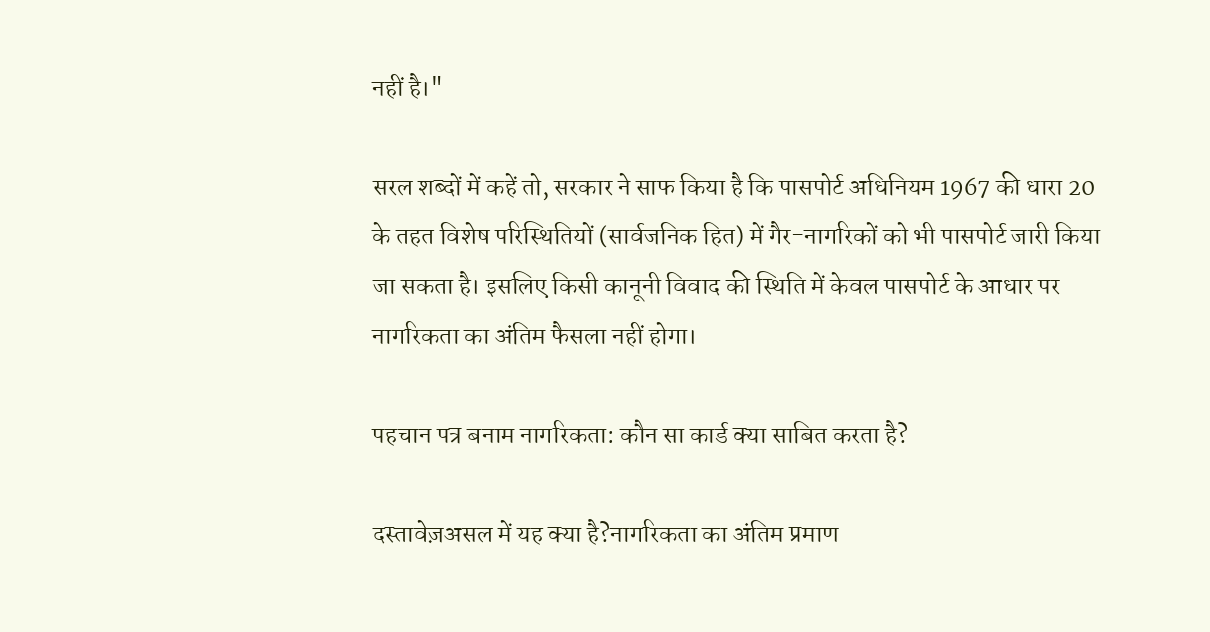नहीं है।"

सरल शब्दों में कहें तो, सरकार ने साफ किया है कि पासपोर्ट अधिनियम 1967 की धारा 20 के तहत विशेष परिस्थितियों (सार्वजनिक हित) में गैर-नागरिकों को भी पासपोर्ट जारी किया जा सकता है। इसलिए किसी कानूनी विवाद की स्थिति में केवल पासपोर्ट के आधार पर नागरिकता का अंतिम फैसला नहीं होगा।

पहचान पत्र बनाम नागरिकता: कौन सा कार्ड क्या साबित करता है?

दस्तावेज़असल में यह क्या है?नागरिकता का अंतिम प्रमाण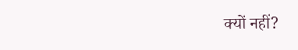क्यों नहीं?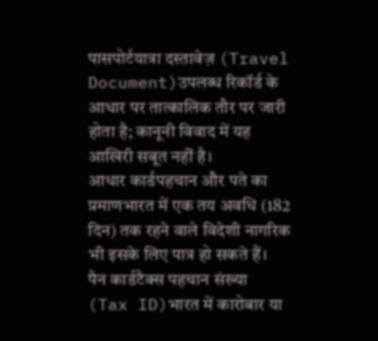पासपोर्टयात्रा दस्तावेज़ (Travel Document)उपलब्ध रिकॉर्ड के आधार पर तात्कालिक तौर पर जारी होता है; कानूनी विवाद में यह आखिरी सबूत नहीं है।
आधार कार्डपहचान और पते का प्रमाणभारत में एक तय अवधि (182 दिन) तक रहने वाले विदेशी नागरिक भी इसके लिए पात्र हो सकते हैं।
पैन कार्डटैक्स पहचान संख्या (Tax ID)भारत में कारोबार या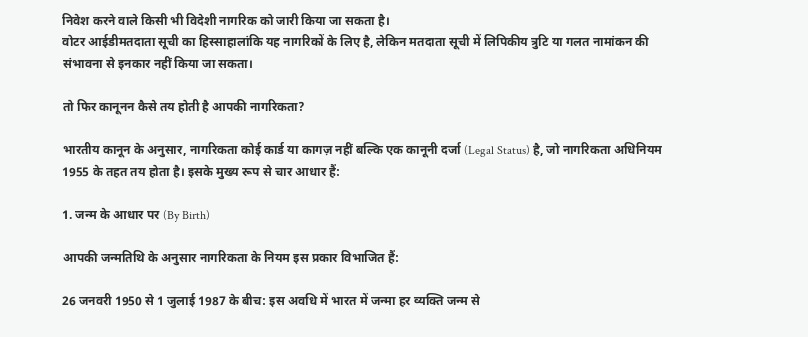निवेश करने वाले किसी भी विदेशी नागरिक को जारी किया जा सकता है।
वोटर आईडीमतदाता सूची का हिस्साहालांकि यह नागरिकों के लिए है, लेकिन मतदाता सूची में लिपिकीय त्रुटि या गलत नामांकन की संभावना से इनकार नहीं किया जा सकता।

तो फिर कानूनन कैसे तय होती है आपकी नागरिकता?

भारतीय कानून के अनुसार, नागरिकता कोई कार्ड या कागज़ नहीं बल्कि एक कानूनी दर्जा (Legal Status) है, जो नागरिकता अधिनियम 1955 के तहत तय होता है। इसके मुख्य रूप से चार आधार हैं:

1. जन्म के आधार पर (By Birth)

आपकी जन्मतिथि के अनुसार नागरिकता के नियम इस प्रकार विभाजित हैं:

26 जनवरी 1950 से 1 जुलाई 1987 के बीच: इस अवधि में भारत में जन्मा हर व्यक्ति जन्म से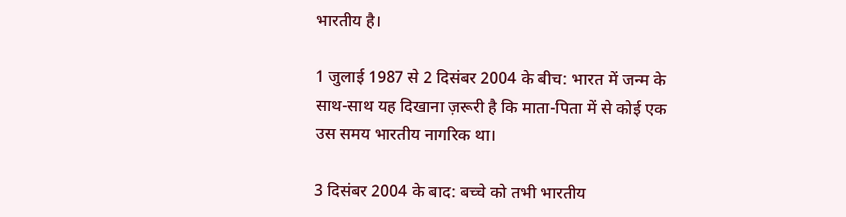भारतीय है।

1 जुलाई 1987 से 2 दिसंबर 2004 के बीच: भारत में जन्म के साथ-साथ यह दिखाना ज़रूरी है कि माता-पिता में से कोई एक उस समय भारतीय नागरिक था।

3 दिसंबर 2004 के बाद: बच्चे को तभी भारतीय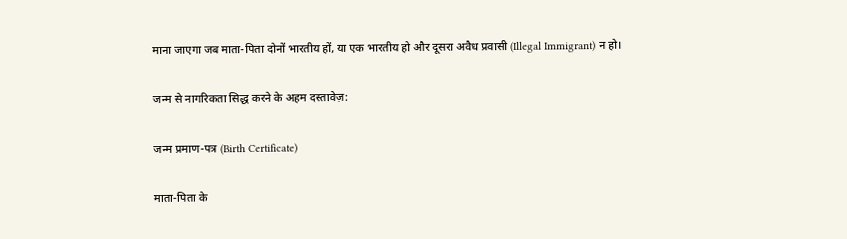माना जाएगा जब माता-पिता दोनों भारतीय हों, या एक भारतीय हो और दूसरा अवैध प्रवासी (Illegal Immigrant) न हो।

जन्म से नागरिकता सिद्ध करने के अहम दस्तावेज़:

जन्म प्रमाण-पत्र (Birth Certificate)

माता-पिता के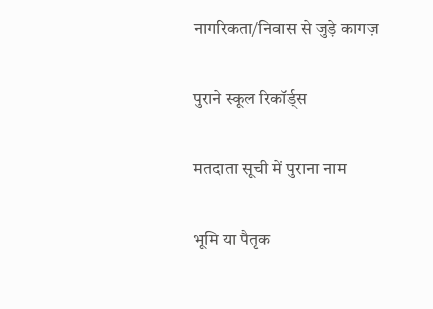नागरिकता/निवास से जुड़े कागज़

पुराने स्कूल रिकॉर्ड्स

मतदाता सूची में पुराना नाम

भूमि या पैतृक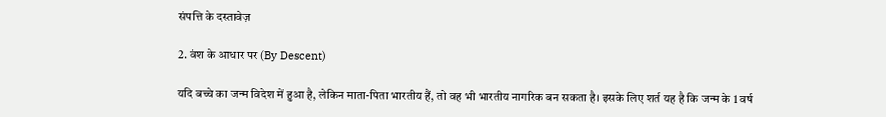संपत्ति के दस्तावेज़

2. वंश के आधार पर (By Descent)

यदि बच्चे का जन्म विदेश में हुआ है, लेकिन माता-पिता भारतीय हैं, तो वह भी भारतीय नागरिक बन सकता है। इसके लिए शर्त यह है कि जन्म के 1 वर्ष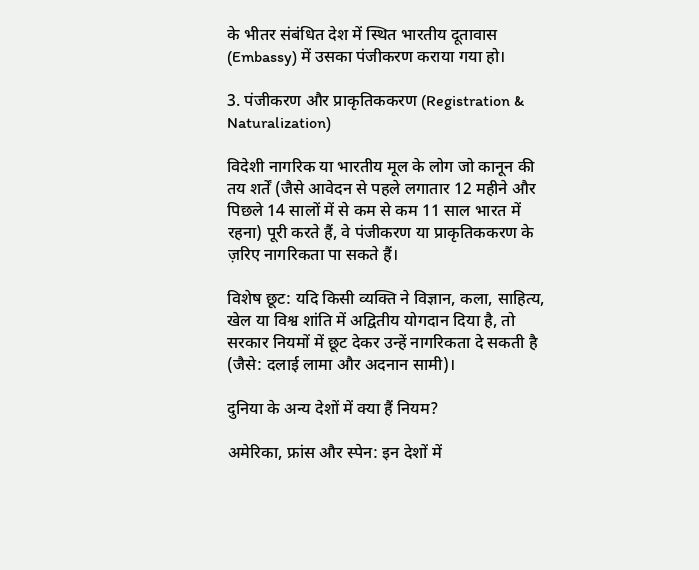के भीतर संबंधित देश में स्थित भारतीय दूतावास (Embassy) में उसका पंजीकरण कराया गया हो।

3. पंजीकरण और प्राकृतिककरण (Registration & Naturalization)

विदेशी नागरिक या भारतीय मूल के लोग जो कानून की तय शर्तें (जैसे आवेदन से पहले लगातार 12 महीने और पिछले 14 सालों में से कम से कम 11 साल भारत में रहना) पूरी करते हैं, वे पंजीकरण या प्राकृतिककरण के ज़रिए नागरिकता पा सकते हैं।

विशेष छूट: यदि किसी व्यक्ति ने विज्ञान, कला, साहित्य, खेल या विश्व शांति में अद्वितीय योगदान दिया है, तो सरकार नियमों में छूट देकर उन्हें नागरिकता दे सकती है (जैसे: दलाई लामा और अदनान सामी)।

दुनिया के अन्य देशों में क्या हैं नियम?

अमेरिका, फ्रांस और स्पेन: इन देशों में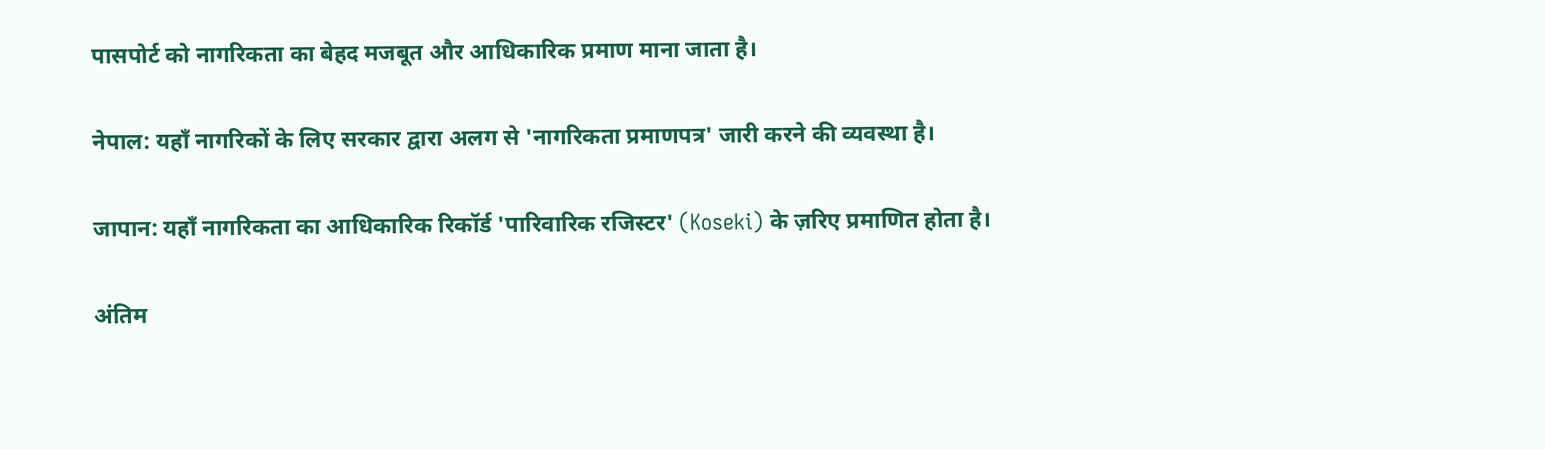पासपोर्ट को नागरिकता का बेहद मजबूत और आधिकारिक प्रमाण माना जाता है।

नेपाल: यहाँ नागरिकों के लिए सरकार द्वारा अलग से 'नागरिकता प्रमाणपत्र' जारी करने की व्यवस्था है।

जापान: यहाँ नागरिकता का आधिकारिक रिकॉर्ड 'पारिवारिक रजिस्टर' (Koseki) के ज़रिए प्रमाणित होता है।

अंतिम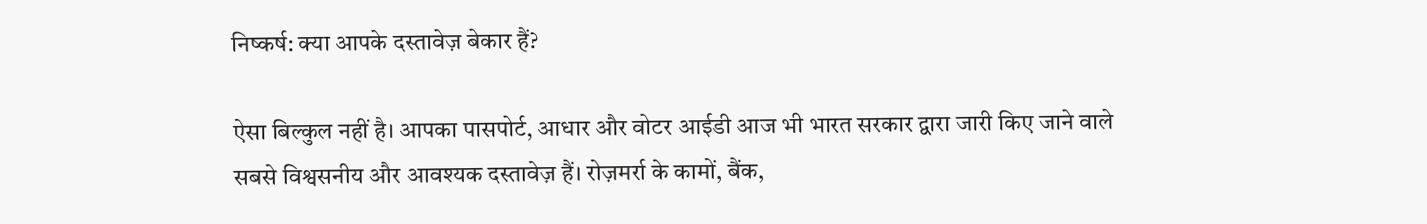निष्कर्ष: क्या आपके दस्तावेज़ बेकार हैं?

ऐसा बिल्कुल नहीं है। आपका पासपोर्ट, आधार और वोटर आईडी आज भी भारत सरकार द्वारा जारी किए जाने वाले सबसे विश्वसनीय और आवश्यक दस्तावेज़ हैं। रोज़मर्रा के कामों, बैंक,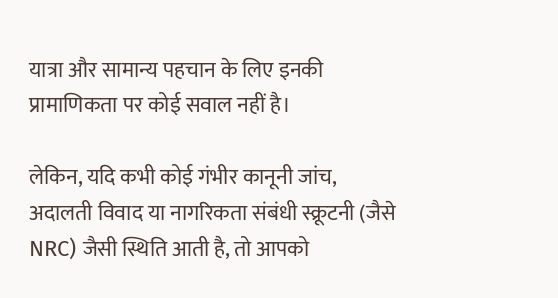यात्रा और सामान्य पहचान के लिए इनकी प्रामाणिकता पर कोई सवाल नहीं है।

लेकिन, यदि कभी कोई गंभीर कानूनी जांच, अदालती विवाद या नागरिकता संबंधी स्क्रूटनी (जैसे NRC) जैसी स्थिति आती है, तो आपको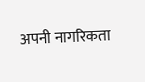अपनी नागरिकता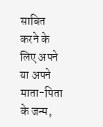साबित करने के लिए अपने या अपने माता-पिता के जन्म,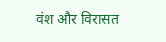वंश और विरासत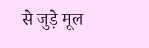से जुड़े मूल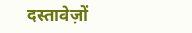दस्तावेज़ों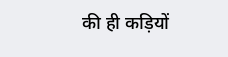की ही कड़ियों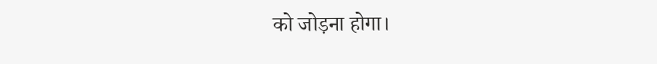को जोड़ना होगा।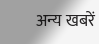अन्य खबरें